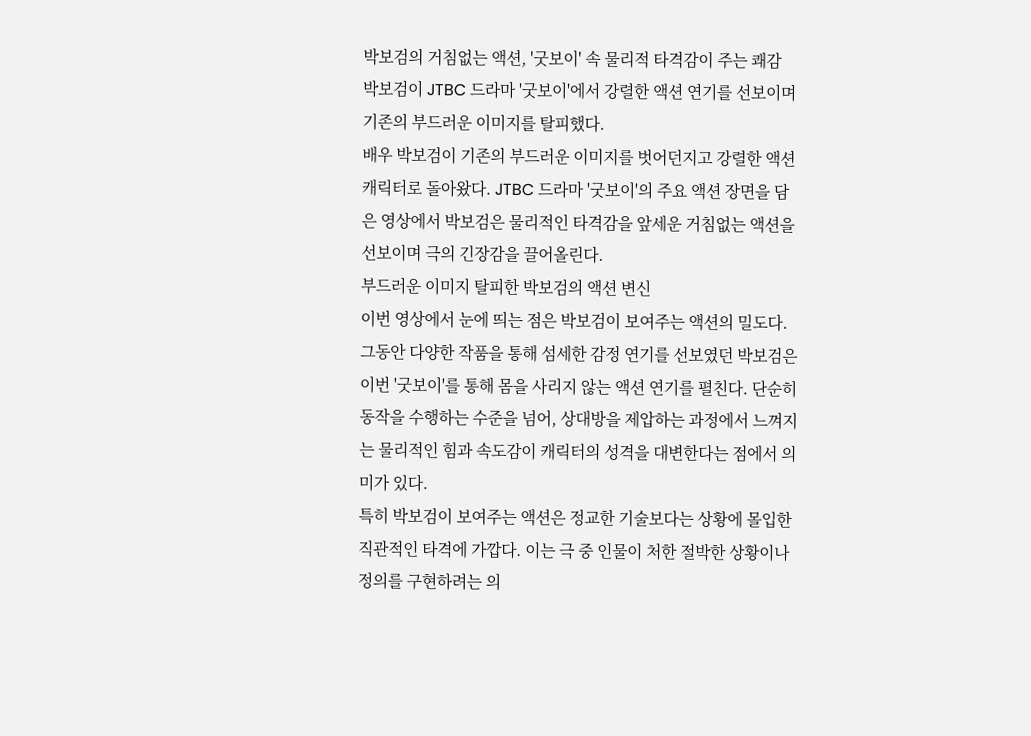박보검의 거침없는 액션, '굿보이' 속 물리적 타격감이 주는 쾌감
박보검이 JTBC 드라마 '굿보이'에서 강렬한 액션 연기를 선보이며 기존의 부드러운 이미지를 탈피했다.
배우 박보검이 기존의 부드러운 이미지를 벗어던지고 강렬한 액션 캐릭터로 돌아왔다. JTBC 드라마 '굿보이'의 주요 액션 장면을 담은 영상에서 박보검은 물리적인 타격감을 앞세운 거침없는 액션을 선보이며 극의 긴장감을 끌어올린다.
부드러운 이미지 탈피한 박보검의 액션 변신
이번 영상에서 눈에 띄는 점은 박보검이 보여주는 액션의 밀도다. 그동안 다양한 작품을 통해 섬세한 감정 연기를 선보였던 박보검은 이번 '굿보이'를 통해 몸을 사리지 않는 액션 연기를 펼친다. 단순히 동작을 수행하는 수준을 넘어, 상대방을 제압하는 과정에서 느껴지는 물리적인 힘과 속도감이 캐릭터의 성격을 대변한다는 점에서 의미가 있다.
특히 박보검이 보여주는 액션은 정교한 기술보다는 상황에 몰입한 직관적인 타격에 가깝다. 이는 극 중 인물이 처한 절박한 상황이나 정의를 구현하려는 의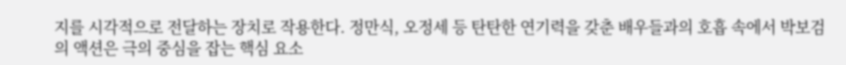지를 시각적으로 전달하는 장치로 작용한다. 정만식, 오정세 등 탄탄한 연기력을 갖춘 배우들과의 호흡 속에서 박보검의 액션은 극의 중심을 잡는 핵심 요소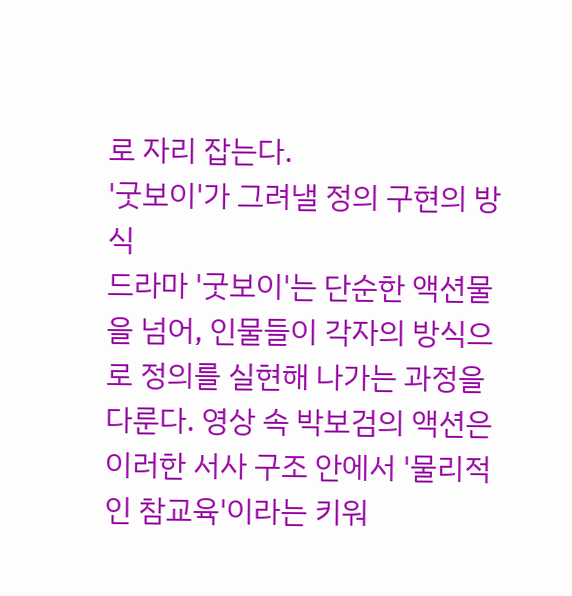로 자리 잡는다.
'굿보이'가 그려낼 정의 구현의 방식
드라마 '굿보이'는 단순한 액션물을 넘어, 인물들이 각자의 방식으로 정의를 실현해 나가는 과정을 다룬다. 영상 속 박보검의 액션은 이러한 서사 구조 안에서 '물리적인 참교육'이라는 키워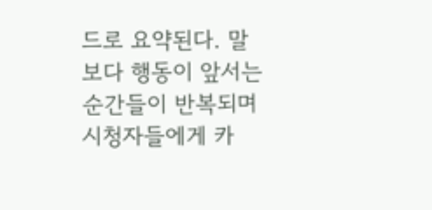드로 요약된다. 말보다 행동이 앞서는 순간들이 반복되며 시청자들에게 카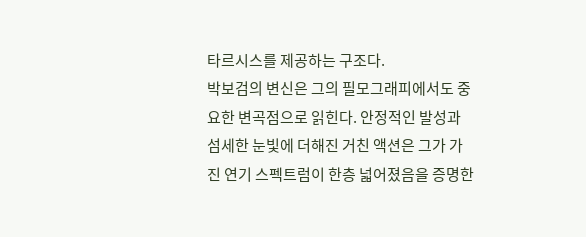타르시스를 제공하는 구조다.
박보검의 변신은 그의 필모그래피에서도 중요한 변곡점으로 읽힌다. 안정적인 발성과 섬세한 눈빛에 더해진 거친 액션은 그가 가진 연기 스펙트럼이 한층 넓어졌음을 증명한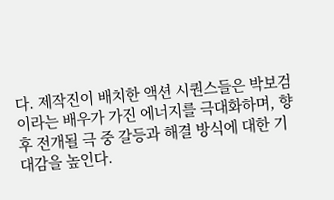다. 제작진이 배치한 액션 시퀀스들은 박보검이라는 배우가 가진 에너지를 극대화하며, 향후 전개될 극 중 갈등과 해결 방식에 대한 기대감을 높인다.